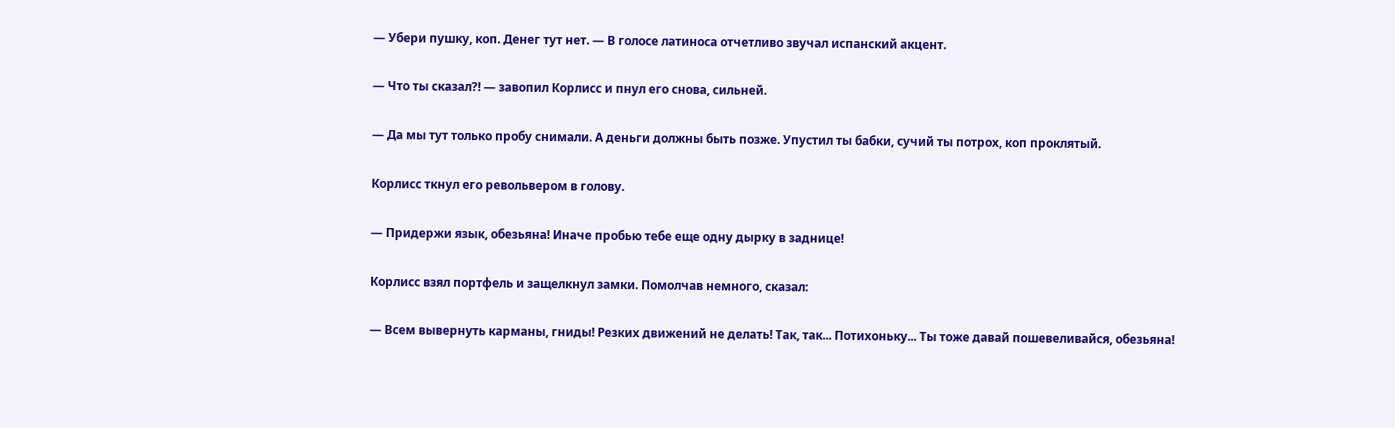— Убери пушку, коп. Денег тут нет. — В голосе латиноса отчетливо звучал испанский акцент.

— Что ты сказал?! — завопил Корлисс и пнул его снова, сильней.

— Да мы тут только пробу снимали. А деньги должны быть позже. Упустил ты бабки, сучий ты потрох, коп проклятый.

Корлисс ткнул его револьвером в голову.

— Придержи язык, обезьяна! Иначе пробью тебе еще одну дырку в заднице!

Корлисс взял портфель и защелкнул замки. Помолчав немного, сказал:

— Всем вывернуть карманы, гниды! Резких движений не делать! Так, так... Потихоньку... Ты тоже давай пошевеливайся, обезьяна!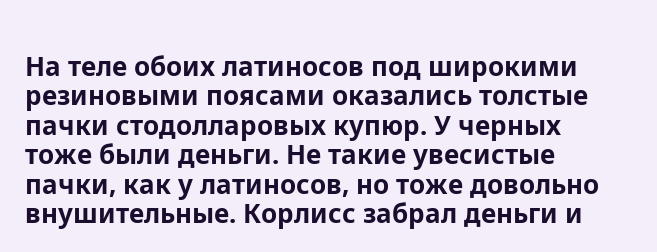На теле обоих латиносов под широкими резиновыми поясами оказались толстые пачки стодолларовых купюр. У черных тоже были деньги. Не такие увесистые пачки, как у латиносов, но тоже довольно внушительные. Корлисс забрал деньги и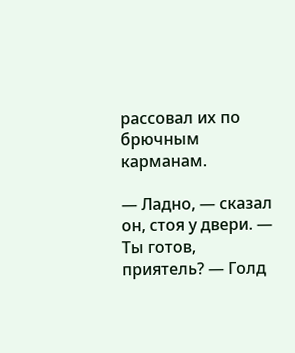рассовал их по брючным карманам.

— Ладно, — сказал он, стоя у двери. — Ты готов, приятель? — Голд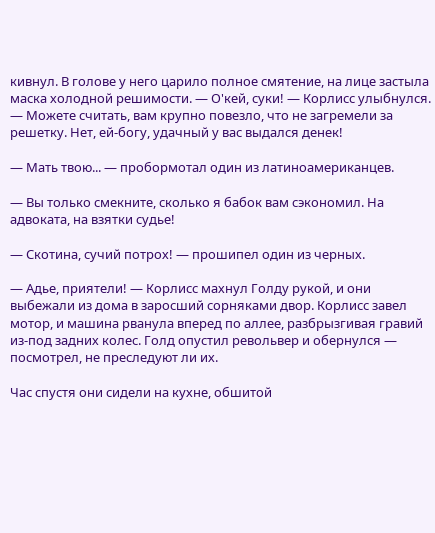кивнул. В голове у него царило полное смятение, на лице застыла маска холодной решимости. — О'кей, суки! — Корлисс улыбнулся. — Можете считать, вам крупно повезло, что не загремели за решетку. Нет, ей-богу, удачный у вас выдался денек!

— Мать твою... — пробормотал один из латиноамериканцев.

— Вы только смекните, сколько я бабок вам сэкономил. На адвоката, на взятки судье!

— Скотина, сучий потрох! — прошипел один из черных.

— Адье, приятели! — Корлисс махнул Голду рукой, и они выбежали из дома в заросший сорняками двор. Корлисс завел мотор, и машина рванула вперед по аллее, разбрызгивая гравий из-под задних колес. Голд опустил револьвер и обернулся — посмотрел, не преследуют ли их.

Час спустя они сидели на кухне, обшитой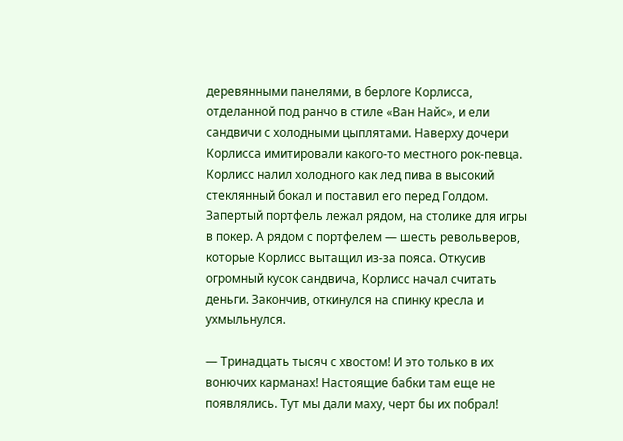деревянными панелями, в берлоге Корлисса, отделанной под ранчо в стиле «Ван Найс», и ели сандвичи с холодными цыплятами. Наверху дочери Корлисса имитировали какого-то местного рок-певца. Корлисс налил холодного как лед пива в высокий стеклянный бокал и поставил его перед Голдом. Запертый портфель лежал рядом, на столике для игры в покер. А рядом с портфелем — шесть револьверов, которые Корлисс вытащил из-за пояса. Откусив огромный кусок сандвича, Корлисс начал считать деньги. Закончив, откинулся на спинку кресла и ухмыльнулся.

— Тринадцать тысяч с хвостом! И это только в их вонючих карманах! Настоящие бабки там еще не появлялись. Тут мы дали маху, черт бы их побрал!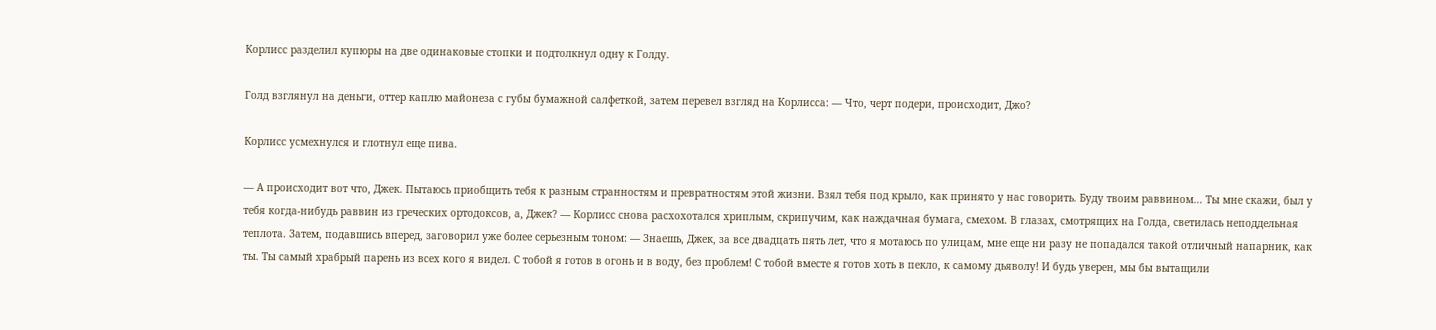Корлисс разделил купюры на две одинаковые стопки и подтолкнул одну к Голду.

Голд взглянул на деньги, оттер каплю майонеза с губы бумажной салфеткой, затем перевел взгляд на Корлисса: — Что, черт подери, происходит, Джо?

Корлисс усмехнулся и глотнул еще пива.

— А происходит вот что, Джек. Пытаюсь приобщить тебя к разным странностям и превратностям этой жизни. Взял тебя под крыло, как принято у нас говорить. Буду твоим раввином... Ты мне скажи, был у тебя когда-нибудь раввин из греческих ортодоксов, а, Джек? — Корлисс снова расхохотался хриплым, скрипучим, как наждачная бумага, смехом. В глазах, смотрящих на Голда, светилась неподдельная теплота. Затем, подавшись вперед, заговорил уже более серьезным тоном: — Знаешь, Джек, за все двадцать пять лет, что я мотаюсь по улицам, мне еще ни разу не попадался такой отличный напарник, как ты. Ты самый храбрый парень из всех кого я видел. С тобой я готов в огонь и в воду, без проблем! С тобой вместе я готов хоть в пекло, к самому дьяволу! И будь уверен, мы бы вытащили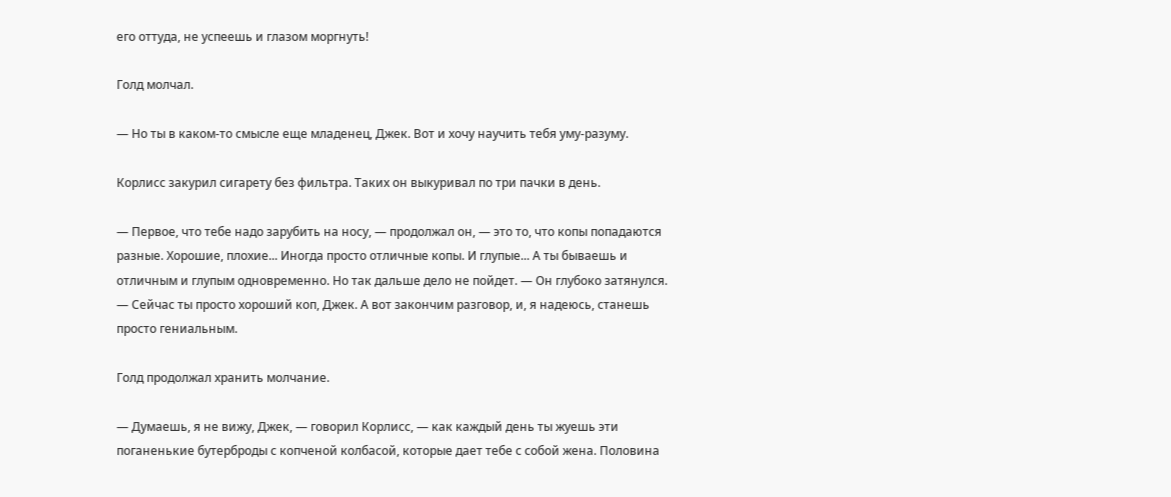его оттуда, не успеешь и глазом моргнуть!

Голд молчал.

— Но ты в каком-то смысле еще младенец, Джек. Вот и хочу научить тебя уму-разуму.

Корлисс закурил сигарету без фильтра. Таких он выкуривал по три пачки в день.

— Первое, что тебе надо зарубить на носу, — продолжал он, — это то, что копы попадаются разные. Хорошие, плохие... Иногда просто отличные копы. И глупые... А ты бываешь и отличным и глупым одновременно. Но так дальше дело не пойдет. — Он глубоко затянулся. — Сейчас ты просто хороший коп, Джек. А вот закончим разговор, и, я надеюсь, станешь просто гениальным.

Голд продолжал хранить молчание.

— Думаешь, я не вижу, Джек, — говорил Корлисс, — как каждый день ты жуешь эти поганенькие бутерброды с копченой колбасой, которые дает тебе с собой жена. Половина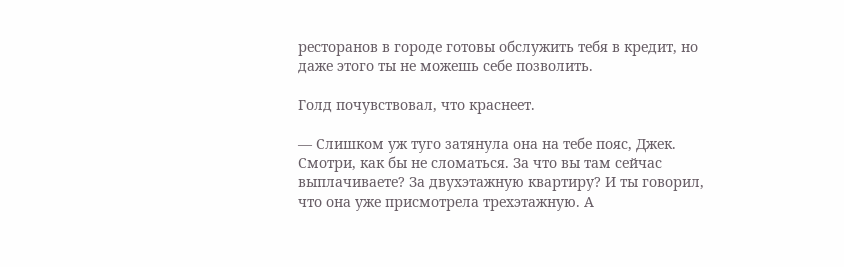ресторанов в городе готовы обслужить тебя в кредит, но даже этого ты не можешь себе позволить.

Голд почувствовал, что краснеет.

— Слишком уж туго затянула она на тебе пояс, Джек. Смотри, как бы не сломаться. За что вы там сейчас выплачиваете? За двухэтажную квартиру? И ты говорил, что она уже присмотрела трехэтажную. А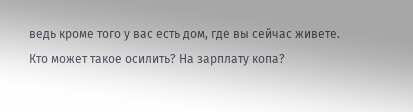ведь кроме того у вас есть дом, где вы сейчас живете. Кто может такое осилить? На зарплату копа?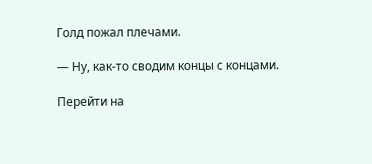Голд пожал плечами.

— Ну, как-то сводим концы с концами.

Перейти на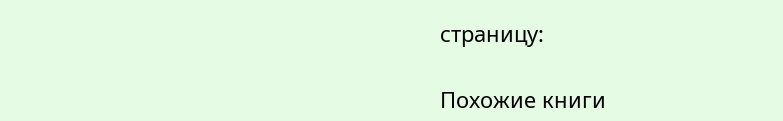страницу:

Похожие книги